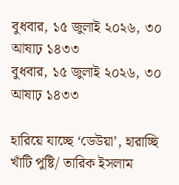বুধবার, ১৫ জুলাই ২০২৬, ৩০ আষাঢ় ১৪৩৩
বুধবার, ১৫ জুলাই ২০২৬, ৩০ আষাঢ় ১৪৩৩

হারিয়ে যাচ্ছে ‘ডেউয়া’, হারাচ্ছি খাঁটি পুষ্টি/ তারিক ইসলাম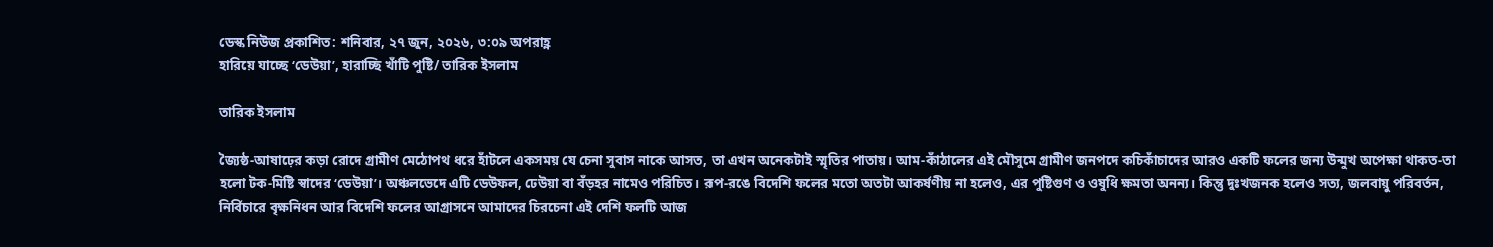ডেস্ক নিউজ প্রকাশিত: শনিবার, ২৭ জুন, ২০২৬, ৩:০৯ অপরাহ্ণ
হারিয়ে যাচ্ছে ‘ডেউয়া’, হারাচ্ছি খাঁটি পুষ্টি/ তারিক ইসলাম

তারিক ইসলাম

জ্যৈষ্ঠ-আষাঢ়ের কড়া রোদে গ্রামীণ মেঠোপথ ধরে হাঁটলে একসময় যে চেনা সুবাস নাকে আসত, তা এখন অনেকটাই স্মৃতির পাতায়। আম-কাঁঠালের এই মৌসুমে গ্রামীণ জনপদে কচিকাঁচাদের আরও একটি ফলের জন্য উন্মুখ অপেক্ষা থাকত-তা হলো টক-মিষ্টি স্বাদের ‘ডেউয়া’। অঞ্চলভেদে এটি ডেউফল, ঢেউয়া বা বঁড়হর নামেও পরিচিত। রূপ-রঙে বিদেশি ফলের মতো অতটা আকর্ষণীয় না হলেও, এর পুষ্টিগুণ ও ওষুধি ক্ষমতা অনন্য। কিন্তু দুঃখজনক হলেও সত্য, জলবায়ু পরিবর্তন, নির্বিচারে বৃক্ষনিধন আর বিদেশি ফলের আগ্রাসনে আমাদের চিরচেনা এই দেশি ফলটি আজ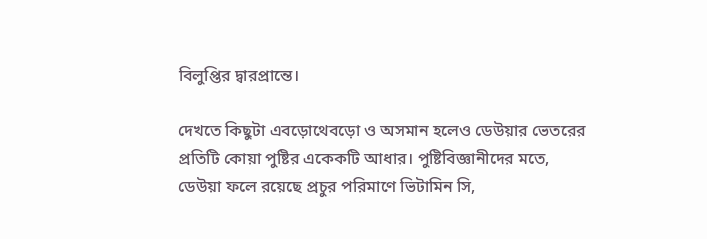বিলুপ্তির দ্বারপ্রান্তে।

দেখতে কিছুটা এবড়োথেবড়ো ও অসমান হলেও ডেউয়ার ভেতরের প্রতিটি কোয়া পুষ্টির একেকটি আধার। পুষ্টিবিজ্ঞানীদের মতে, ডেউয়া ফলে রয়েছে প্রচুর পরিমাণে ভিটামিন সি,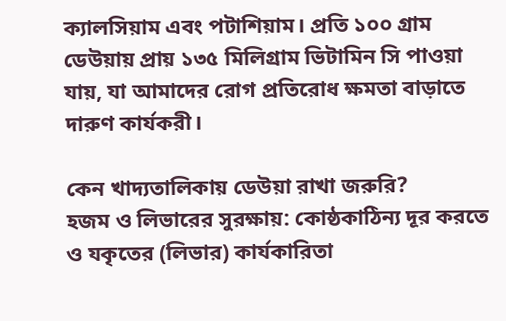ক্যালসিয়াম এবং পটাশিয়াম। প্রতি ১০০ গ্রাম ডেউয়ায় প্রায় ১৩৫ মিলিগ্রাম ভিটামিন সি পাওয়া যায়, যা আমাদের রোগ প্রতিরোধ ক্ষমতা বাড়াতে দারুণ কার্যকরী।

কেন খাদ্যতালিকায় ডেউয়া রাখা জরুরি?
হজম ও লিভারের সুরক্ষায়: কোষ্ঠকাঠিন্য দূর করতে ও যকৃতের (লিভার) কার্যকারিতা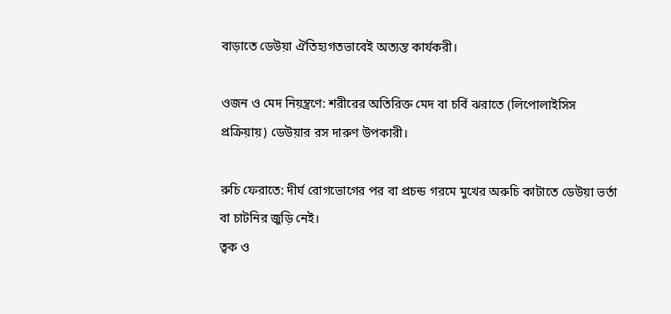বাড়াতে ডেউয়া ঐতিহ্যগতভাবেই অত্যন্ত কার্যকরী।

ওজন ও মেদ নিয়ন্ত্রণে: শরীরের অতিরিক্ত মেদ বা চর্বি ঝরাতে (লিপোলাইসিস প্রক্রিয়ায়) ডেউয়ার রস দারুণ উপকারী।

রুচি ফেরাতে: দীর্ঘ রোগভোগের পর বা প্রচন্ড গরমে মুখের অরুচি কাটাতে ডেউয়া ভর্তা বা চাটনির জুড়ি নেই।
ত্বক ও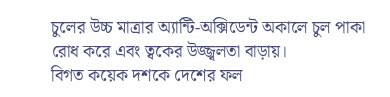চুলের উচ্চ মাত্রার অ্যান্টি-অক্সিডেন্ট অকালে চুল পাকা রোধ করে এবং ত্বকের উজ্জ্বলতা বাড়ায়।
বিগত কয়েক দশকে দেশের ফল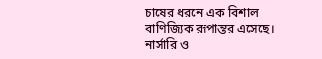চাষের ধরনে এক বিশাল বাণিজ্যিক রূপান্তর এসেছে। নার্সারি ও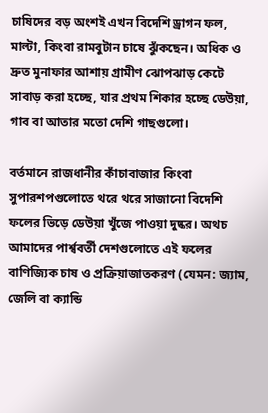চাষিদের বড় অংশই এখন বিদেশি ড্রাগন ফল, মাল্টা, কিংবা রামবুটান চাষে ঝুঁকছেন। অধিক ও দ্রুত মুনাফার আশায় গ্রামীণ ঝোপঝাড় কেটে সাবাড় করা হচ্ছে, যার প্রথম শিকার হচ্ছে ডেউয়া, গাব বা আতার মতো দেশি গাছগুলো।

বর্তমানে রাজধানীর কাঁচাবাজার কিংবা সুপারশপগুলোতে থরে থরে সাজানো বিদেশি ফলের ভিড়ে ডেউয়া খুঁজে পাওয়া দুষ্কর। অথচ আমাদের পার্শ্ববর্তী দেশগুলোতে এই ফলের বাণিজ্যিক চাষ ও প্রক্রিয়াজাতকরণ (যেমন: জ্যাম, জেলি বা ক্যান্ডি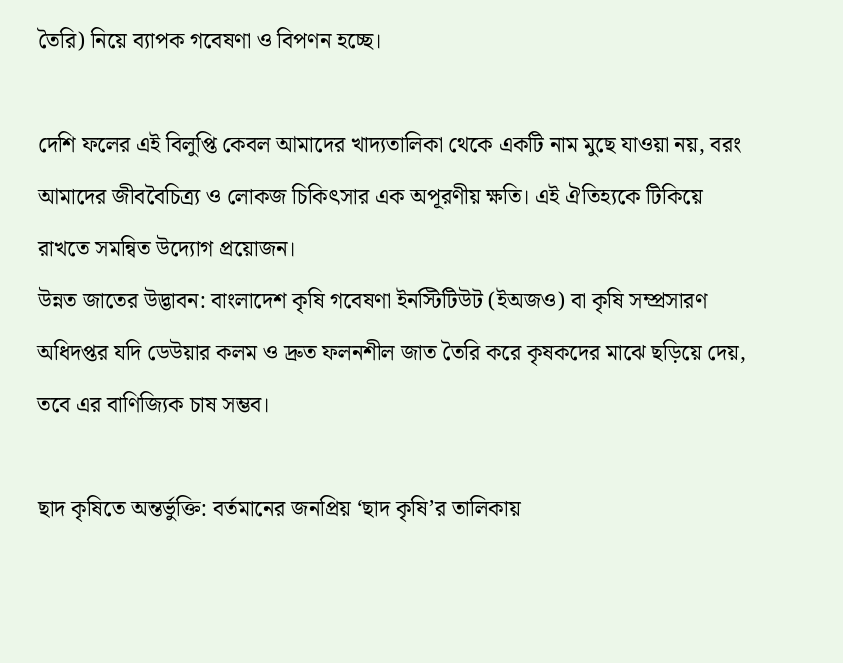তৈরি) নিয়ে ব্যাপক গবেষণা ও বিপণন হচ্ছে।

দেশি ফলের এই বিলুপ্তি কেবল আমাদের খাদ্যতালিকা থেকে একটি নাম মুছে যাওয়া নয়, বরং আমাদের জীববৈচিত্র্য ও লোকজ চিকিৎসার এক অপূরণীয় ক্ষতি। এই ঐতিহ্যকে টিকিয়ে রাখতে সমন্বিত উদ্যোগ প্রয়োজন।
উন্নত জাতের উদ্ভাবন: বাংলাদেশ কৃষি গবেষণা ইনস্টিটিউট (ইঅজও) বা কৃষি সম্প্রসারণ অধিদপ্তর যদি ডেউয়ার কলম ও দ্রুত ফলনশীল জাত তৈরি করে কৃষকদের মাঝে ছড়িয়ে দেয়, তবে এর বাণিজ্যিক চাষ সম্ভব।

ছাদ কৃষিতে অন্তর্ভুক্তি: বর্তমানের জনপ্রিয় ‘ছাদ কৃষি’র তালিকায়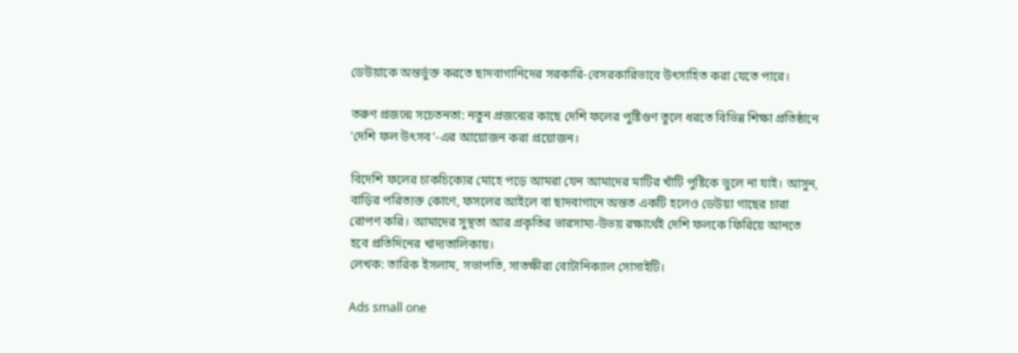ডেউয়াকে অন্তর্ভুক্ত করতে ছাদবাগানিদের সরকারি-বেসরকারিভাবে উৎসাহিত করা যেতে পারে।

তরুণ প্রজন্মে সচেতনতা: নতুন প্রজন্মের কাছে দেশি ফলের পুষ্টিগুণ তুলে ধরতে বিভিন্ন শিক্ষা প্রতিষ্ঠানে ‘দেশি ফল উৎসব’-এর আয়োজন করা প্রয়োজন।

বিদেশি ফলের চাকচিক্যের মোহে পড়ে আমরা যেন আমাদের মাটির খাঁটি পুষ্টিকে ভুলে না যাই। আসুন, বাড়ির পরিত্যক্ত কোণে, ফসলের আইলে বা ছাদবাগানে অন্তত একটি হলেও ডেউয়া গাছের চারা রোপণ করি। আমাদের সুস্থতা আর প্রকৃতির ভারসাম্য-উভয় রক্ষার্থেই দেশি ফলকে ফিরিয়ে আনতে হবে প্রতিদিনের খাদ্যতালিকায়।
লেখক: তারিক ইসলাম, সভাপতি, সাতক্ষীরা বোটানিক্যাল সোসাইটি।

Ads small one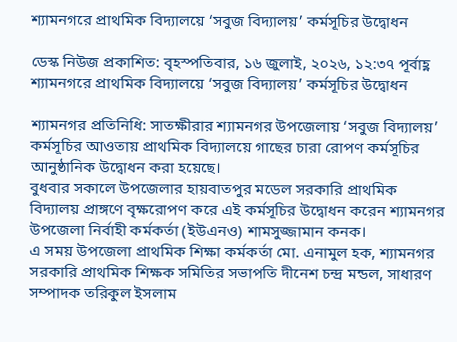শ্যামনগরে প্রাথমিক বিদ্যালয়ে ‘সবুজ বিদ্যালয়’ কর্মসূচির উদ্বোধন

ডেস্ক নিউজ প্রকাশিত: বৃহস্পতিবার, ১৬ জুলাই, ২০২৬, ১২:৩৭ পূর্বাহ্ণ
শ্যামনগরে প্রাথমিক বিদ্যালয়ে ‘সবুজ বিদ্যালয়’ কর্মসূচির উদ্বোধন

শ্যামনগর প্রতিনিধি: সাতক্ষীরার শ্যামনগর উপজেলায় ‘সবুজ বিদ্যালয়’ কর্মসূচির আওতায় প্রাথমিক বিদ্যালয়ে গাছের চারা রোপণ কর্মসূচির আনুষ্ঠানিক উদ্বোধন করা হয়েছে।
বুধবার সকালে উপজেলার হায়বাতপুর মডেল সরকারি প্রাথমিক বিদ্যালয় প্রাঙ্গণে বৃক্ষরোপণ করে এই কর্মসূচির উদ্বোধন করেন শ্যামনগর উপজেলা নির্বাহী কর্মকর্তা (ইউএনও) শামসুজ্জামান কনক।
এ সময় উপজেলা প্রাথমিক শিক্ষা কর্মকর্তা মো. এনামুল হক, শ্যামনগর সরকারি প্রাথমিক শিক্ষক সমিতির সভাপতি দীনেশ চন্দ্র মন্ডল, সাধারণ সম্পাদক তরিকুল ইসলাম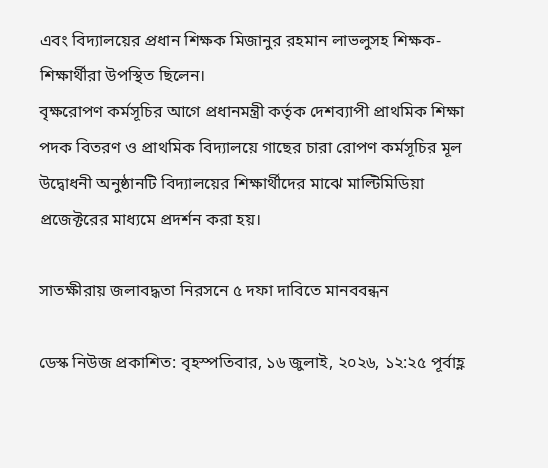এবং বিদ্যালয়ের প্রধান শিক্ষক মিজানুর রহমান লাভলুসহ শিক্ষক-শিক্ষার্থীরা উপস্থিত ছিলেন।
বৃক্ষরোপণ কর্মসূচির আগে প্রধানমন্ত্রী কর্তৃক দেশব্যাপী প্রাথমিক শিক্ষা পদক বিতরণ ও প্রাথমিক বিদ্যালয়ে গাছের চারা রোপণ কর্মসূচির মূল উদ্বোধনী অনুষ্ঠানটি বিদ্যালয়ের শিক্ষার্থীদের মাঝে মাল্টিমিডিয়া প্রজেক্টরের মাধ্যমে প্রদর্শন করা হয়।

সাতক্ষীরায় জলাবদ্ধতা নিরসনে ৫ দফা দাবিতে মানববন্ধন

ডেস্ক নিউজ প্রকাশিত: বৃহস্পতিবার, ১৬ জুলাই, ২০২৬, ১২:২৫ পূর্বাহ্ণ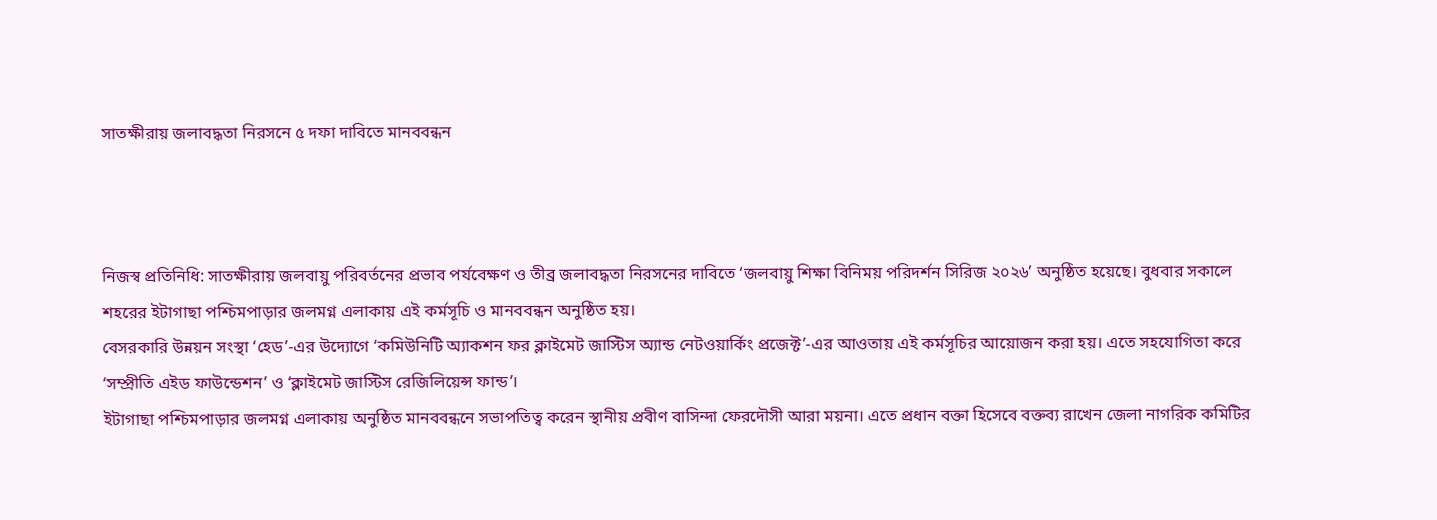সাতক্ষীরায় জলাবদ্ধতা নিরসনে ৫ দফা দাবিতে মানববন্ধন



নিজস্ব প্রতিনিধি: সাতক্ষীরায় জলবায়ু পরিবর্তনের প্রভাব পর্যবেক্ষণ ও তীব্র জলাবদ্ধতা নিরসনের দাবিতে ‘জলবায়ু শিক্ষা বিনিময় পরিদর্শন সিরিজ ২০২৬’ অনুষ্ঠিত হয়েছে। বুধবার সকালে শহরের ইটাগাছা পশ্চিমপাড়ার জলমগ্ন এলাকায় এই কর্মসূচি ও মানববন্ধন অনুষ্ঠিত হয়।
বেসরকারি উন্নয়ন সংস্থা ‘হেড’-এর উদ্যোগে ‘কমিউনিটি অ্যাকশন ফর ক্লাইমেট জাস্টিস অ্যান্ড নেটওয়ার্কিং প্রজেক্ট’-এর আওতায় এই কর্মসূচির আয়োজন করা হয়। এতে সহযোগিতা করে ‘সম্প্রীতি এইড ফাউন্ডেশন’ ও ‘ক্লাইমেট জাস্টিস রেজিলিয়েন্স ফান্ড’।
ইটাগাছা পশ্চিমপাড়ার জলমগ্ন এলাকায় অনুষ্ঠিত মানববন্ধনে সভাপতিত্ব করেন স্থানীয় প্রবীণ বাসিন্দা ফেরদৌসী আরা ময়না। এতে প্রধান বক্তা হিসেবে বক্তব্য রাখেন জেলা নাগরিক কমিটির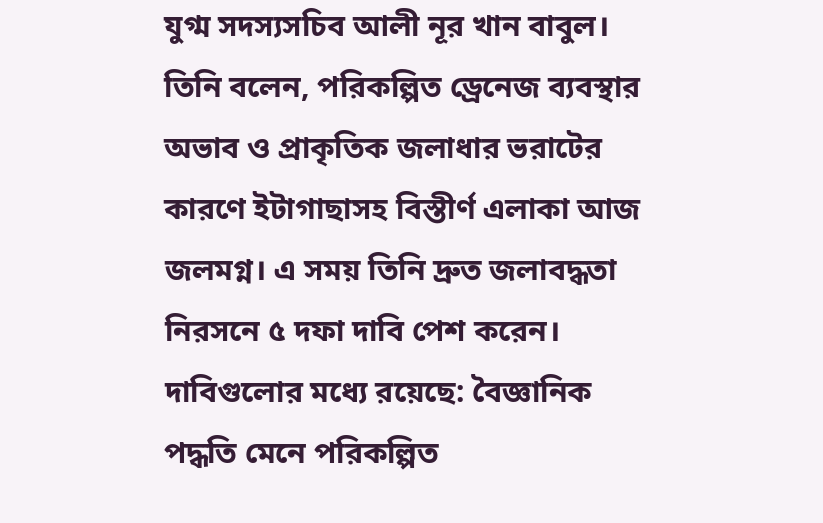যুগ্ম সদস্যসচিব আলী নূর খান বাবুল। তিনি বলেন, পরিকল্পিত ড্রেনেজ ব্যবস্থার অভাব ও প্রাকৃতিক জলাধার ভরাটের কারণে ইটাগাছাসহ বিস্তীর্ণ এলাকা আজ জলমগ্ন। এ সময় তিনি দ্রুত জলাবদ্ধতা নিরসনে ৫ দফা দাবি পেশ করেন।
দাবিগুলোর মধ্যে রয়েছে: বৈজ্ঞানিক পদ্ধতি মেনে পরিকল্পিত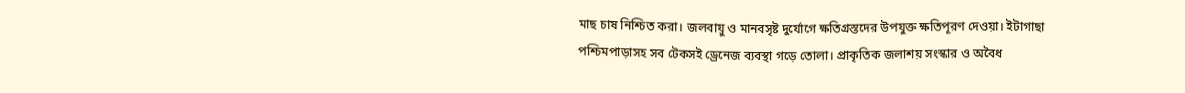মাছ চাষ নিশ্চিত করা। জলবায়ু ও মানবসৃষ্ট দুর্যোগে ক্ষতিগ্রস্তদের উপযুক্ত ক্ষতিপূরণ দেওয়া। ইটাগাছা পশ্চিমপাড়াসহ সব টেকসই ড্রেনেজ ব্যবস্থা গড়ে তোলা। প্রাকৃতিক জলাশয় সংস্কার ও অবৈধ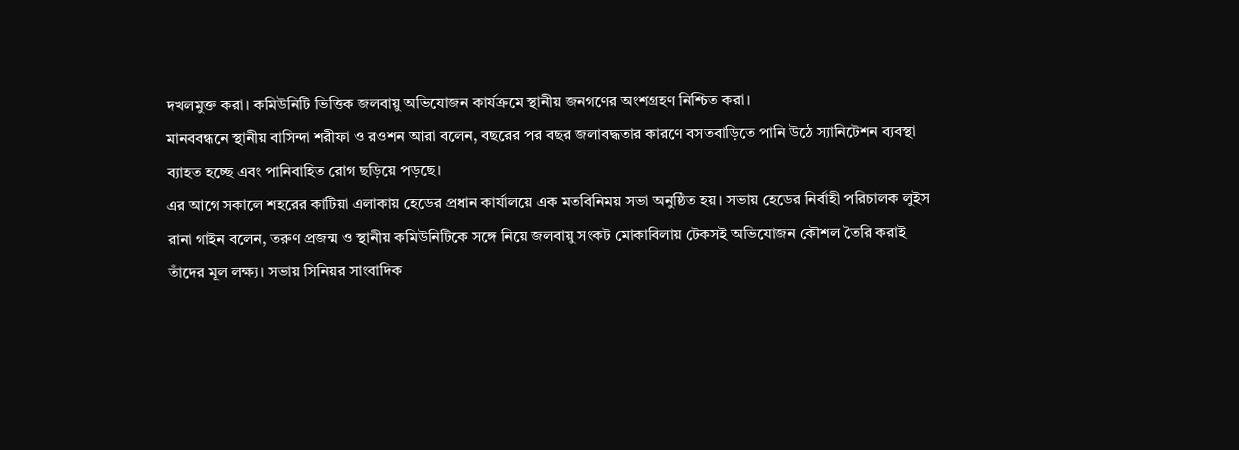দখলমুক্ত করা। কমিউনিটি ভিত্তিক জলবায়ু অভিযোজন কার্যক্রমে স্থানীয় জনগণের অংশগ্রহণ নিশ্চিত করা।
মানববন্ধনে স্থানীয় বাসিন্দা শরীফা ও রওশন আরা বলেন, বছরের পর বছর জলাবদ্ধতার কারণে বসতবাড়িতে পানি উঠে স্যানিটেশন ব্যবস্থা ব্যাহত হচ্ছে এবং পানিবাহিত রোগ ছড়িয়ে পড়ছে।
এর আগে সকালে শহরের কাটিয়া এলাকায় হেডের প্রধান কার্যালয়ে এক মতবিনিময় সভা অনুষ্ঠিত হয়। সভায় হেডের নির্বাহী পরিচালক লুইস রানা গাইন বলেন, তরুণ প্রজন্ম ও স্থানীয় কমিউনিটিকে সঙ্গে নিয়ে জলবায়ু সংকট মোকাবিলায় টেকসই অভিযোজন কৌশল তৈরি করাই তাঁদের মূল লক্ষ্য। সভায় সিনিয়র সাংবাদিক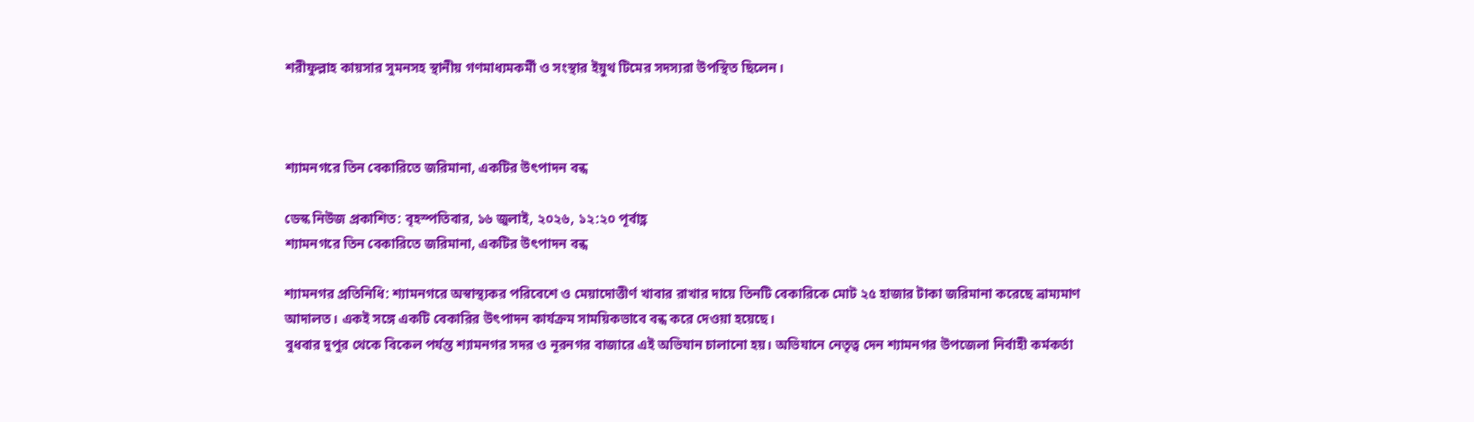শরীফুল্লাহ কায়সার সুমনসহ স্থানীয় গণমাধ্যমকর্মী ও সংস্থার ইয়ুথ টিমের সদস্যরা উপস্থিত ছিলেন।



শ্যামনগরে তিন বেকারিতে জরিমানা, একটির উৎপাদন বন্ধ

ডেস্ক নিউজ প্রকাশিত: বৃহস্পতিবার, ১৬ জুলাই, ২০২৬, ১২:২০ পূর্বাহ্ণ
শ্যামনগরে তিন বেকারিতে জরিমানা, একটির উৎপাদন বন্ধ

শ্যামনগর প্রতিনিধি: শ্যামনগরে অস্বাস্থ্যকর পরিবেশে ও মেয়াদোত্তীর্ণ খাবার রাখার দায়ে তিনটি বেকারিকে মোট ২৫ হাজার টাকা জরিমানা করেছে ভ্রাম্যমাণ আদালত। একই সঙ্গে একটি বেকারির উৎপাদন কার্যক্রম সাময়িকভাবে বন্ধ করে দেওয়া হয়েছে।
বুধবার দুপুর থেকে বিকেল পর্যন্ত শ্যামনগর সদর ও নূরনগর বাজারে এই অভিযান চালানো হয়। অভিযানে নেতৃত্ব দেন শ্যামনগর উপজেলা নির্বাহী কর্মকর্তা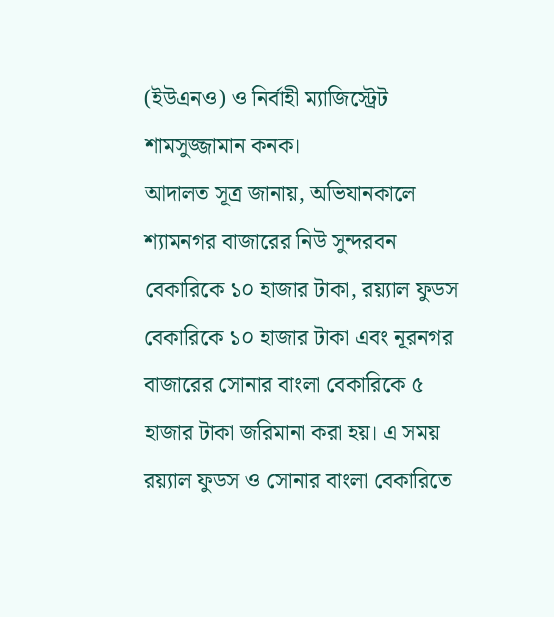(ইউএনও) ও নির্বাহী ম্যাজিস্ট্রেট শামসুজ্জামান কনক।
আদালত সূত্র জানায়, অভিযানকালে শ্যামনগর বাজারের নিউ সুন্দরবন বেকারিকে ১০ হাজার টাকা, রয়্যাল ফুডস বেকারিকে ১০ হাজার টাকা এবং নূরনগর বাজারের সোনার বাংলা বেকারিকে ৫ হাজার টাকা জরিমানা করা হয়। এ সময় রয়্যাল ফুডস ও সোনার বাংলা বেকারিতে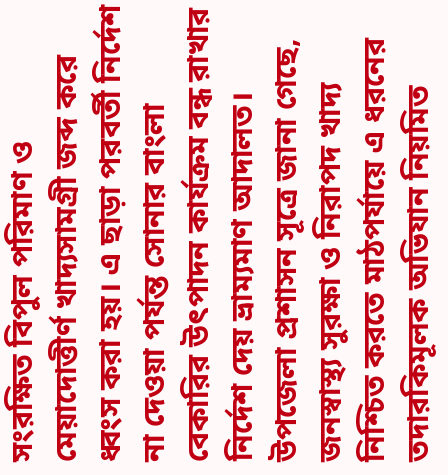সংরক্ষিত বিপুল পরিমাণ ও মেয়াদোত্তীর্ণ খাদ্যসামগ্রী জব্দ করে ধ্বংস করা হয়। এ ছাড়া পরবর্তী নির্দেশ না দেওয়া পর্যন্ত সোনার বাংলা বেকারির উৎপাদন কার্যক্রম বন্ধ রাখার নির্দেশ দেয় ভ্রাম্যমাণ আদালত। উপজেলা প্রশাসন সূত্রে জানা গেছে, জনস্বাস্থ্য সুরক্ষা ও নিরাপদ খাদ্য নিশ্চিত করতে মাঠপর্যায়ে এ ধরনের তদারকিমূলক অভিযান নিয়মিত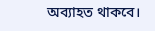অব্যাহত থাকবে।